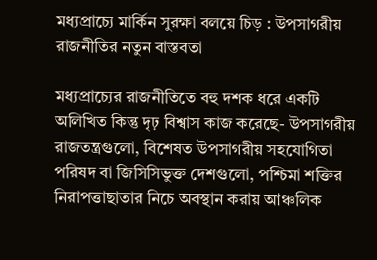মধ্যপ্রাচ্যে মার্কিন সুরক্ষা বলয়ে চিড় : উপসাগরীয় রাজনীতির নতুন বাস্তবতা

মধ্যপ্রাচ্যের রাজনীতিতে বহু দশক ধরে একটি অলিখিত কিন্তু দৃঢ় বিশ্বাস কাজ করেছে- উপসাগরীয় রাজতন্ত্রগুলো, বিশেষত উপসাগরীয় সহযোগিতা পরিষদ বা জিসিসিভুক্ত দেশগুলো, পশ্চিমা শক্তির নিরাপত্তাছাতার নিচে অবস্থান করায় আঞ্চলিক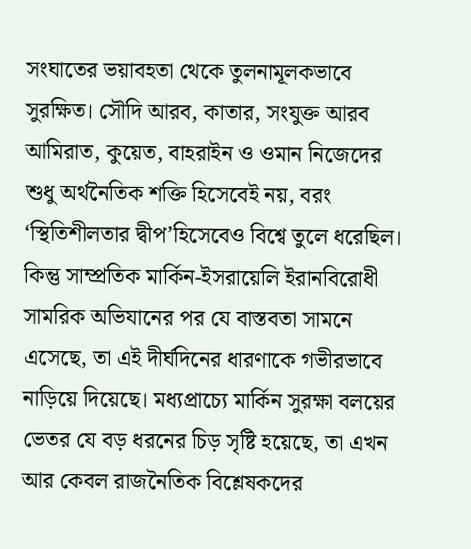সংঘাতের ভয়াবহতা থেকে তুলনামূলকভাবে সুরক্ষিত। সৌদি আরব, কাতার, সংযুক্ত আরব আমিরাত, কুয়েত, বাহরাইন ও ওমান নিজেদের শুধু অর্থনৈতিক শক্তি হিসেবেই নয়, বরং ‘স্থিতিশীলতার দ্বীপ’হিসেবেও বিশ্বে তুলে ধরেছিল। কিন্তু সাম্প্রতিক মার্কিন-ইসরায়েলি ইরানবিরোধী সামরিক অভিযানের পর যে বাস্তবতা সামনে এসেছে, তা এই দীর্ঘদিনের ধারণাকে গভীরভাবে নাড়িয়ে দিয়েছে। মধ্যপ্রাচ্যে মার্কিন সুরক্ষা বলয়ের ভেতর যে বড় ধরনের চিড় সৃষ্টি হয়েছে, তা এখন আর কেবল রাজনৈতিক বিশ্লেষকদের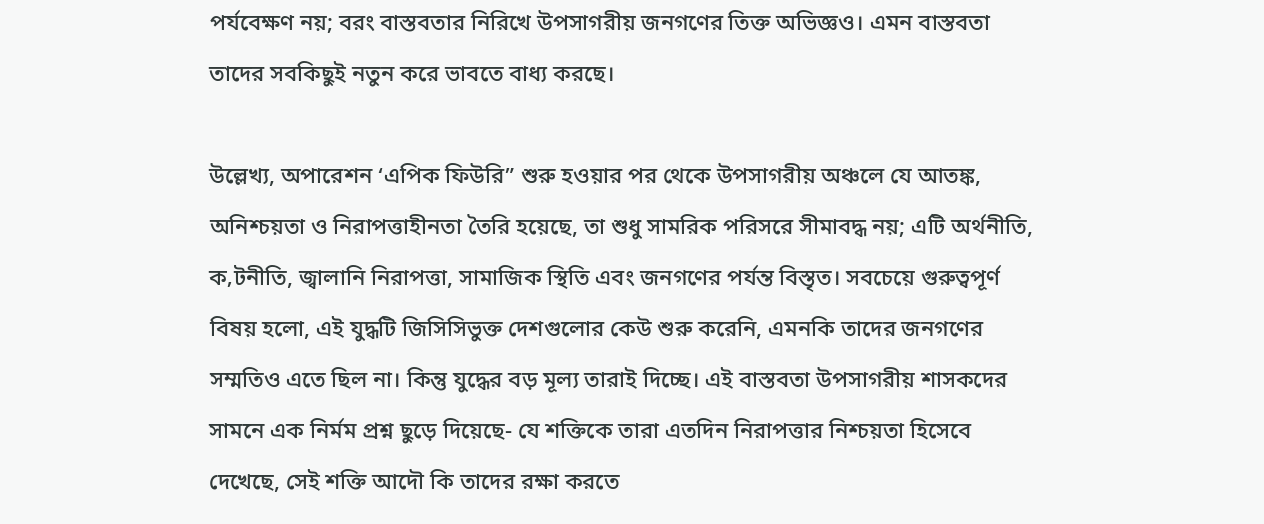পর্যবেক্ষণ নয়; বরং বাস্তবতার নিরিখে উপসাগরীয় জনগণের তিক্ত অভিজ্ঞও। এমন বাস্তবতা তাদের সবকিছুই নতুন করে ভাবতে বাধ্য করছে।

উল্লেখ্য, অপারেশন ‘এপিক ফিউরি” শুরু হওয়ার পর থেকে উপসাগরীয় অঞ্চলে যে আতঙ্ক, অনিশ্চয়তা ও নিরাপত্তাহীনতা তৈরি হয়েছে, তা শুধু সামরিক পরিসরে সীমাবদ্ধ নয়; এটি অর্থনীতি, ক‚টনীতি, জ্বালানি নিরাপত্তা, সামাজিক স্থিতি এবং জনগণের পর্যন্ত বিস্তৃত। সবচেয়ে গুরুত্বপূর্ণ বিষয় হলো, এই যুদ্ধটি জিসিসিভুক্ত দেশগুলোর কেউ শুরু করেনি, এমনকি তাদের জনগণের সম্মতিও এতে ছিল না। কিন্তু যুদ্ধের বড় মূল্য তারাই দিচ্ছে। এই বাস্তবতা উপসাগরীয় শাসকদের সামনে এক নির্মম প্রশ্ন ছুড়ে দিয়েছে- যে শক্তিকে তারা এতদিন নিরাপত্তার নিশ্চয়তা হিসেবে দেখেছে, সেই শক্তি আদৌ কি তাদের রক্ষা করতে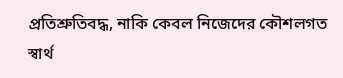প্রতিশ্রুতিবদ্ধ, নাকি কেবল নিজেদের কৌশলগত স্বার্থ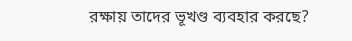রক্ষায় তাদের ভূখণ্ড ব্যবহার করছে?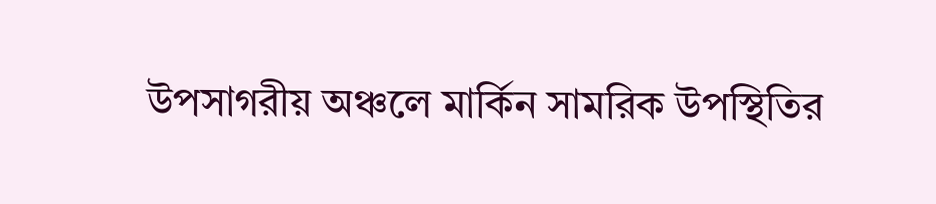উপসাগরীয় অঞ্চলে মার্কিন সামরিক উপস্থিতির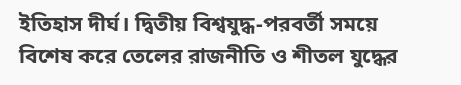ইতিহাস দীর্ঘ। দ্বিতীয় বিশ্বযুদ্ধ-পরবর্তী সময়ে বিশেষ করে তেলের রাজনীতি ও শীতল যুদ্ধের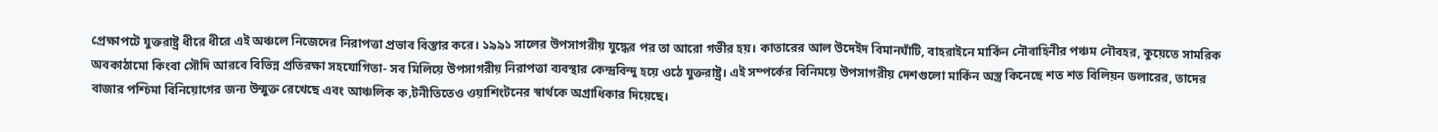প্রেক্ষাপটে যুক্তরাষ্ট্র ধীরে ধীরে এই অঞ্চলে নিজেদের নিরাপত্তা প্রভাব বিস্তার করে। ১৯৯১ সালের উপসাগরীয় যুদ্ধের পর তা আরো গভীর হয়। কাতারের আল উদেইদ বিমানঘাঁটি, বাহরাইনে মার্কিন নৌবাহিনীর পঞ্চম নৌবহর, কুয়েতে সামরিক অবকাঠামো কিংবা সৌদি আরবে বিভিন্ন প্রতিরক্ষা সহযোগিতা- সব মিলিয়ে উপসাগরীয় নিরাপত্তা ব্যবস্থার কেন্দ্রবিন্দু হয়ে ওঠে যুক্তরাষ্ট্র। এই সম্পর্কের বিনিময়ে উপসাগরীয় দেশগুলো মার্কিন অস্ত্র কিনেছে শত শত বিলিয়ন ডলারের, তাদের বাজার পশ্চিমা বিনিয়োগের জন্য উন্মুক্ত রেখেছে এবং আঞ্চলিক ক‚টনীতিতেও ওয়াশিংটনের স্বার্থকে অগ্রাধিকার দিয়েছে।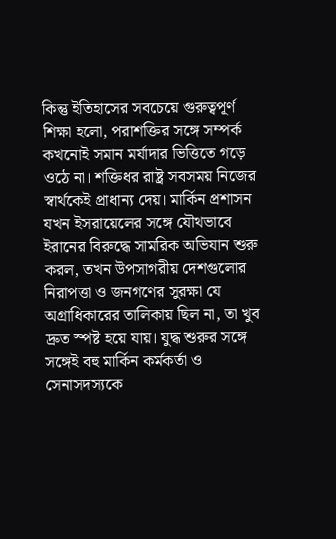কিন্তু ইতিহাসের সবচেয়ে গুরুত্বপূর্ণ শিক্ষা হলো, পরাশক্তির সঙ্গে সম্পর্ক কখনোই সমান মর্যাদার ভিত্তিতে গড়ে ওঠে না। শক্তিধর রাষ্ট্র সবসময় নিজের স্বার্থকেই প্রাধান্য দেয়। মার্কিন প্রশাসন যখন ইসরায়েলের সঙ্গে যৌথভাবে ইরানের বিরুদ্ধে সামরিক অভিযান শুরু করল, তখন উপসাগরীয় দেশগুলোর নিরাপত্তা ও জনগণের সুরক্ষা যে অগ্রাধিকারের তালিকায় ছিল না, তা খুব দ্রুত স্পষ্ট হয়ে যায়। যুদ্ধ শুরুর সঙ্গে সঙ্গেই বহু মার্কিন কর্মকর্তা ও সেনাসদস্যকে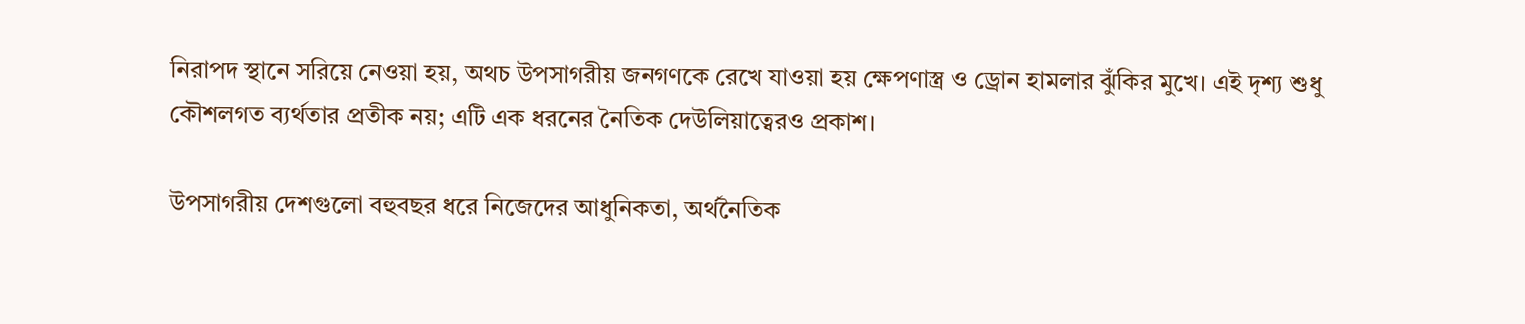নিরাপদ স্থানে সরিয়ে নেওয়া হয়, অথচ উপসাগরীয় জনগণকে রেখে যাওয়া হয় ক্ষেপণাস্ত্র ও ড্রোন হামলার ঝুঁকির মুখে। এই দৃশ্য শুধু কৌশলগত ব্যর্থতার প্রতীক নয়; এটি এক ধরনের নৈতিক দেউলিয়াত্বেরও প্রকাশ।

উপসাগরীয় দেশগুলো বহুবছর ধরে নিজেদের আধুনিকতা, অর্থনৈতিক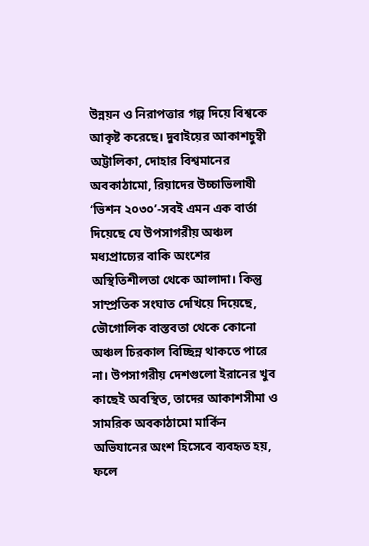উন্নয়ন ও নিরাপত্তার গল্প দিয়ে বিশ্বকে আকৃষ্ট করেছে। দুবাইয়ের আকাশচুম্বী অট্টালিকা, দোহার বিশ্বমানের অবকাঠামো, রিয়াদের উচ্চাভিলাষী ‘ভিশন ২০৩০’-সবই এমন এক বার্তা দিয়েছে যে উপসাগরীয় অঞ্চল মধ্যপ্রাচ্যের বাকি অংশের অস্থিতিশীলতা থেকে আলাদা। কিন্তু সাম্প্রতিক সংঘাত দেখিয়ে দিয়েছে, ভৌগোলিক বাস্তবতা থেকে কোনো অঞ্চল চিরকাল বিচ্ছিন্ন থাকতে পারে না। উপসাগরীয় দেশগুলো ইরানের খুব কাছেই অবস্থিত, তাদের আকাশসীমা ও সামরিক অবকাঠামো মার্কিন অভিযানের অংশ হিসেবে ব্যবহৃত হয়, ফলে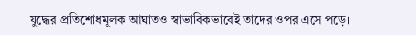যুদ্ধের প্রতিশোধমূলক আঘাতও স্বাভাবিকভাবেই তাদের ওপর এসে পড়ে।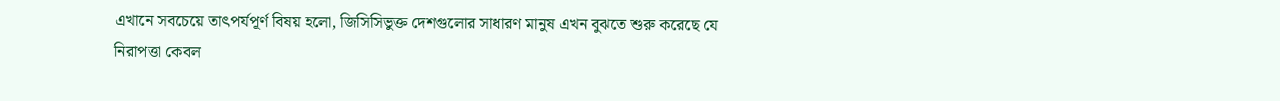এখানে সবচেয়ে তাৎপর্যপূর্ণ বিষয় হলো, জিসিসিভুক্ত দেশগুলোর সাধারণ মানুষ এখন বুঝতে শুরু করেছে যে নিরাপত্তা কেবল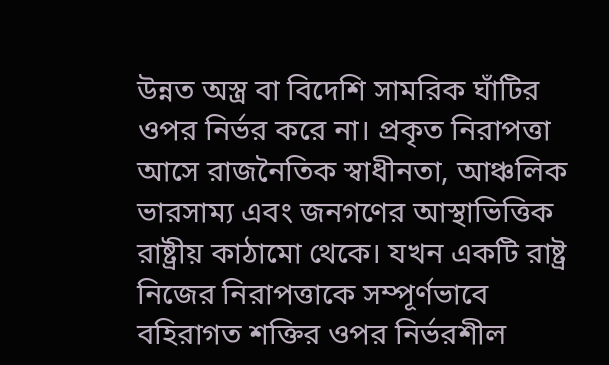উন্নত অস্ত্র বা বিদেশি সামরিক ঘাঁটির ওপর নির্ভর করে না। প্রকৃত নিরাপত্তা আসে রাজনৈতিক স্বাধীনতা, আঞ্চলিক ভারসাম্য এবং জনগণের আস্থাভিত্তিক রাষ্ট্রীয় কাঠামো থেকে। যখন একটি রাষ্ট্র নিজের নিরাপত্তাকে সম্পূর্ণভাবে বহিরাগত শক্তির ওপর নির্ভরশীল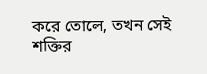করে তোলে, তখন সেই শক্তির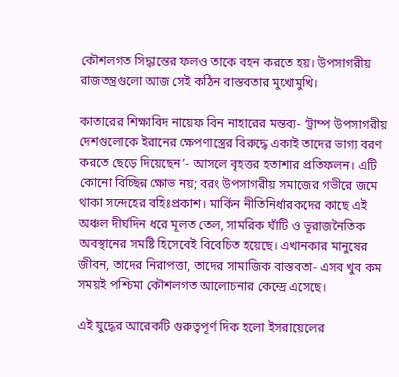কৌশলগত সিদ্ধান্তের ফলও তাকে বহন করতে হয়। উপসাগরীয় রাজতন্ত্রগুলো আজ সেই কঠিন বাস্তবতার মুখোমুখি।

কাতারের শিক্ষাবিদ নায়েফ বিন নাহারের মন্তব্য- ‘ট্রাম্প উপসাগরীয় দেশগুলোকে ইরানের ক্ষেপণাস্ত্রের বিরুদ্ধে একাই তাদের ভাগ্য বরণ করতে ছেড়ে দিয়েছেন’- আসলে বৃহত্তর হতাশার প্রতিফলন। এটি কোনো বিচ্ছিন্ন ক্ষোভ নয়; বরং উপসাগরীয় সমাজের গভীরে জমে থাকা সন্দেহের বহিঃপ্রকাশ। মার্কিন নীতিনির্ধারকদের কাছে এই অঞ্চল দীর্ঘদিন ধরে মূলত তেল, সামরিক ঘাঁটি ও ভূরাজনৈতিক অবস্থানের সমষ্টি হিসেবেই বিবেচিত হয়েছে। এখানকার মানুষের জীবন, তাদের নিরাপত্তা, তাদের সামাজিক বাস্তবতা- এসব খুব কম সময়ই পশ্চিমা কৌশলগত আলোচনার কেন্দ্রে এসেছে।

এই যুদ্ধের আরেকটি গুরুত্বপূর্ণ দিক হলো ইসরায়েলের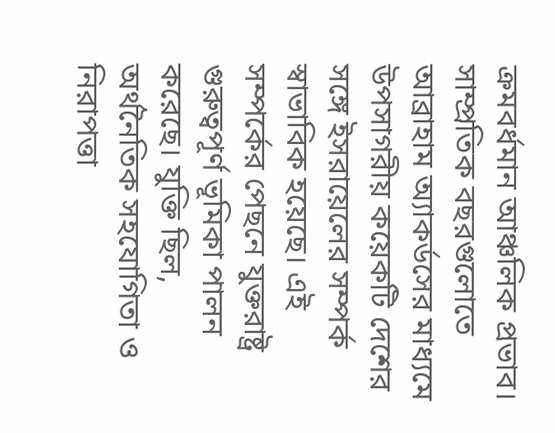ক্রমবর্ধমান আঞ্চলিক প্রভাব। সাম্প্রতিক বছরগুলোতে আব্রাহাম অ্যাকর্ডসের মাধ্যমে উপসাগরীয় কয়েকটি দেশের সঙ্গে ইসরায়েলের সম্পর্ক স্বাভাবিক হয়েছে। এই সম্পর্কের পেছনে যুক্তরাষ্ট্র গুরুত্বপূর্ণ ভূমিকা পালন করেছে। যুক্তি ছিল, অর্থনৈতিক সহযোগিতা ও নিরাপত্তা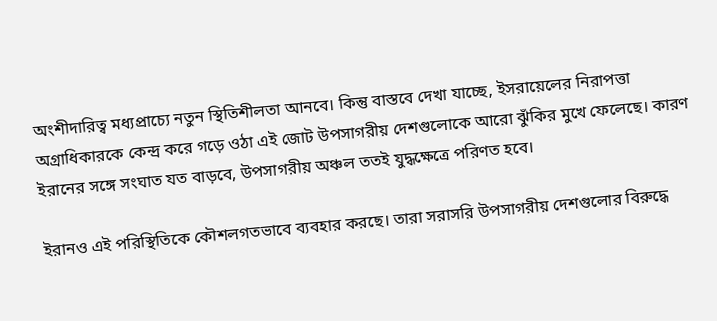অংশীদারিত্ব মধ্যপ্রাচ্যে নতুন স্থিতিশীলতা আনবে। কিন্তু বাস্তবে দেখা যাচ্ছে, ইসরায়েলের নিরাপত্তা অগ্রাধিকারকে কেন্দ্র করে গড়ে ওঠা এই জোট উপসাগরীয় দেশগুলোকে আরো ঝুঁকির মুখে ফেলেছে। কারণ ইরানের সঙ্গে সংঘাত যত বাড়বে, উপসাগরীয় অঞ্চল ততই যুদ্ধক্ষেত্রে পরিণত হবে।

ইরানও এই পরিস্থিতিকে কৌশলগতভাবে ব্যবহার করছে। তারা সরাসরি উপসাগরীয় দেশগুলোর বিরুদ্ধে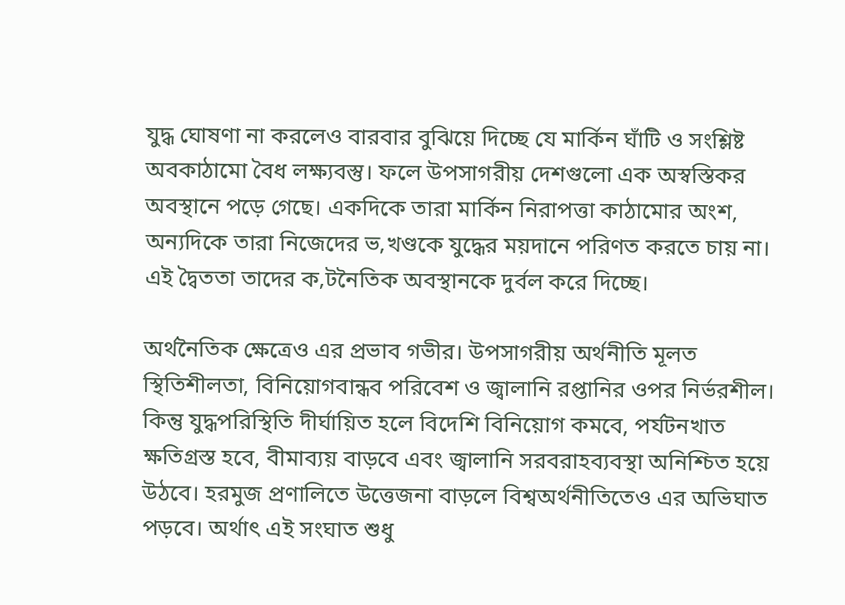যুদ্ধ ঘোষণা না করলেও বারবার বুঝিয়ে দিচ্ছে যে মার্কিন ঘাঁটি ও সংশ্লিষ্ট অবকাঠামো বৈধ লক্ষ্যবস্তু। ফলে উপসাগরীয় দেশগুলো এক অস্বস্তিকর অবস্থানে পড়ে গেছে। একদিকে তারা মার্কিন নিরাপত্তা কাঠামোর অংশ, অন্যদিকে তারা নিজেদের ভ‚খণ্ডকে যুদ্ধের ময়দানে পরিণত করতে চায় না। এই দ্বৈততা তাদের ক‚টনৈতিক অবস্থানকে দুর্বল করে দিচ্ছে।

অর্থনৈতিক ক্ষেত্রেও এর প্রভাব গভীর। উপসাগরীয় অর্থনীতি মূলত স্থিতিশীলতা, বিনিয়োগবান্ধব পরিবেশ ও জ্বালানি রপ্তানির ওপর নির্ভরশীল। কিন্তু যুদ্ধপরিস্থিতি দীর্ঘায়িত হলে বিদেশি বিনিয়োগ কমবে, পর্যটনখাত ক্ষতিগ্রস্ত হবে, বীমাব্যয় বাড়বে এবং জ্বালানি সরবরাহব্যবস্থা অনিশ্চিত হয়ে উঠবে। হরমুজ প্রণালিতে উত্তেজনা বাড়লে বিশ্বঅর্থনীতিতেও এর অভিঘাত পড়বে। অর্থাৎ এই সংঘাত শুধু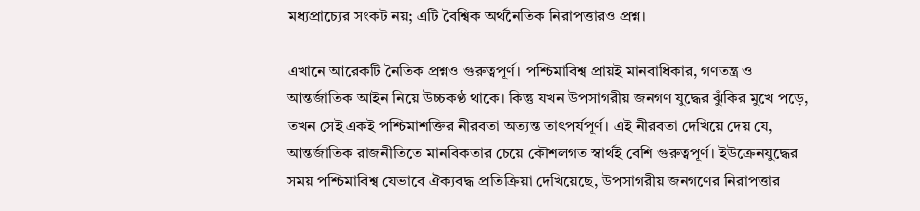মধ্যপ্রাচ্যের সংকট নয়; এটি বৈশ্বিক অর্থনৈতিক নিরাপত্তারও প্রশ্ন।

এখানে আরেকটি নৈতিক প্রশ্নও গুরুত্বপূর্ণ। পশ্চিমাবিশ্ব প্রায়ই মানবাধিকার, গণতন্ত্র ও আন্তর্জাতিক আইন নিয়ে উচ্চকণ্ঠ থাকে। কিন্তু যখন উপসাগরীয় জনগণ যুদ্ধের ঝুঁকির মুখে পড়ে, তখন সেই একই পশ্চিমাশক্তির নীরবতা অত্যন্ত তাৎপর্যপূর্ণ। এই নীরবতা দেখিয়ে দেয় যে, আন্তর্জাতিক রাজনীতিতে মানবিকতার চেয়ে কৌশলগত স্বার্থই বেশি গুরুত্বপূর্ণ। ইউক্রেনযুদ্ধের সময় পশ্চিমাবিশ্ব যেভাবে ঐক্যবদ্ধ প্রতিক্রিয়া দেখিয়েছে, উপসাগরীয় জনগণের নিরাপত্তার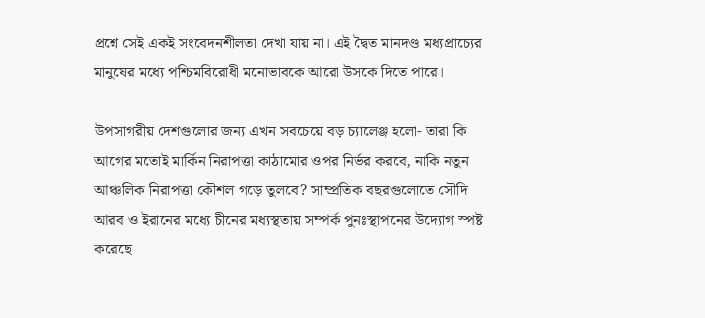প্রশ্নে সেই একই সংবেদনশীলতা দেখা যায় না। এই দ্বৈত মানদণ্ড মধ্যপ্রাচ্যের মানুষের মধ্যে পশ্চিমবিরোধী মনোভাবকে আরো উসকে দিতে পারে।

উপসাগরীয় দেশগুলোর জন্য এখন সবচেয়ে বড় চ্যালেঞ্জ হলো- তারা কি আগের মতোই মার্কিন নিরাপত্তা কাঠামোর ওপর নির্ভর করবে, নাকি নতুন আঞ্চলিক নিরাপত্তা কৌশল গড়ে তুলবে? সাম্প্রতিক বছরগুলোতে সৌদি আরব ও ইরানের মধ্যে চীনের মধ্যস্থতায় সম্পর্ক পুনঃস্থাপনের উদ্যোগ স্পষ্ট করেছে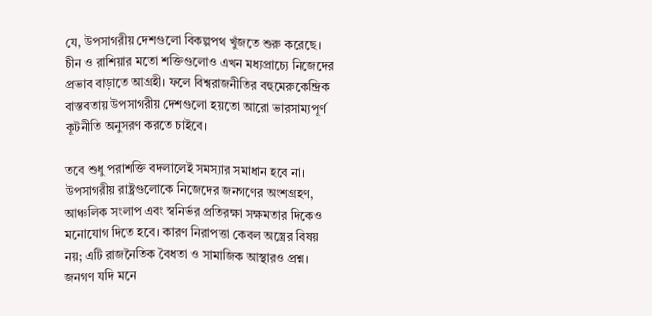যে, উপসাগরীয় দেশগুলো বিকল্পপথ খুঁজতে শুরু করেছে। চীন ও রাশিয়ার মতো শক্তিগুলোও এখন মধ্যপ্রাচ্যে নিজেদের প্রভাব বাড়াতে আগ্রহী। ফলে বিশ্বরাজনীতির বহুমেরুকেন্দ্রিক বাস্তবতায় উপসাগরীয় দেশগুলো হয়তো আরো ভারসাম্যপূর্ণ কূটনীতি অনুসরণ করতে চাইবে।

তবে শুধু পরাশক্তি বদলালেই সমস্যার সমাধান হবে না। উপসাগরীয় রাষ্ট্রগুলোকে নিজেদের জনগণের অংশগ্রহণ, আঞ্চলিক সংলাপ এবং স্বনির্ভর প্রতিরক্ষা সক্ষমতার দিকেও মনোযোগ দিতে হবে। কারণ নিরাপত্তা কেবল অস্ত্রের বিষয় নয়; এটি রাজনৈতিক বৈধতা ও সামাজিক আস্থারও প্রশ্ন। জনগণ যদি মনে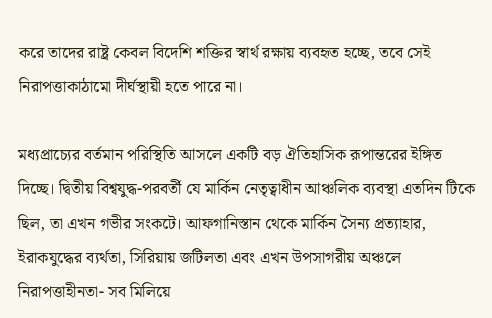করে তাদের রাষ্ট্র কেবল বিদেশি শক্তির স্বার্থ রক্ষায় ব্যবহৃত হচ্ছে, তবে সেই নিরাপত্তাকাঠামো দীর্ঘস্থায়ী হতে পারে না।

মধ্যপ্রাচ্যের বর্তমান পরিস্থিতি আসলে একটি বড় ঐতিহাসিক রূপান্তরের ইঙ্গিত দিচ্ছে। দ্বিতীয় বিশ্বযুদ্ধ-পরবর্তী যে মার্কিন নেতৃত্বাধীন আঞ্চলিক ব্যবস্থা এতদিন টিকে ছিল, তা এখন গভীর সংকটে। আফগানিস্তান থেকে মার্কিন সৈন্য প্রত্যাহার, ইরাকযুদ্ধের ব্যর্থতা, সিরিয়ায় জটিলতা এবং এখন উপসাগরীয় অঞ্চলে নিরাপত্তাহীনতা- সব মিলিয়ে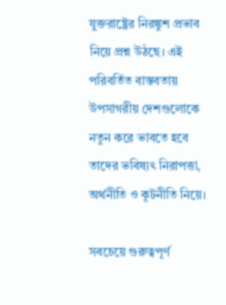যুক্তরাষ্ট্রের নিরঙ্কুশ প্রভাব নিয়ে প্রশ্ন উঠছে। এই পরিবর্তিত বাস্তবতায় উপসাগরীয় দেশগুলোকে নতুন করে ভাবতে হবে তাদের ভবিষ্যৎ নিরাপত্তা, অর্থনীতি ও কূটনীতি নিয়ে।

সবচেয়ে গুরুত্বপূর্ণ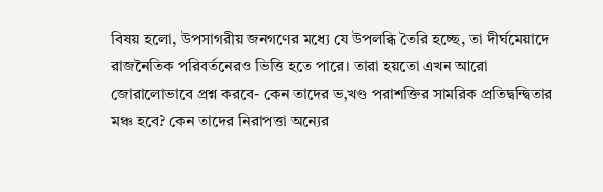বিষয় হলো, উপসাগরীয় জনগণের মধ্যে যে উপলব্ধি তৈরি হচ্ছে, তা দীর্ঘমেয়াদে রাজনৈতিক পরিবর্তনেরও ভিত্তি হতে পারে। তারা হয়তো এখন আরো জোরালোভাবে প্রশ্ন করবে- কেন তাদের ভ‚খণ্ড পরাশক্তির সামরিক প্রতিদ্বন্দ্বিতার মঞ্চ হবে? কেন তাদের নিরাপত্তা অন্যের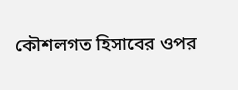কৌশলগত হিসাবের ওপর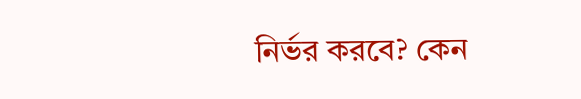নির্ভর করবে? কেন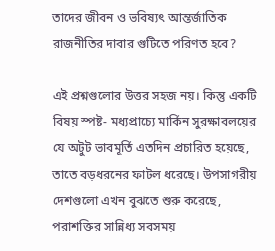তাদের জীবন ও ভবিষ্যৎ আন্তর্জাতিক রাজনীতির দাবার গুটিতে পরিণত হবে?

এই প্রশ্নগুলোর উত্তর সহজ নয়। কিন্তু একটি বিষয় স্পষ্ট- মধ্যপ্রাচ্যে মার্কিন সুরক্ষাবলয়ের যে অটুট ভাবমূর্তি এতদিন প্রচারিত হয়েছে, তাতে বড়ধরনের ফাটল ধরেছে। উপসাগরীয় দেশগুলো এখন বুঝতে শুরু করেছে, পরাশক্তির সান্নিধ্য সবসময়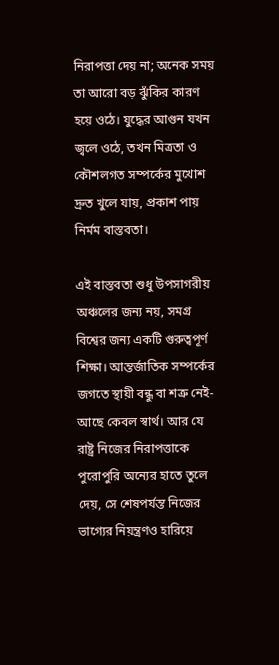নিরাপত্তা দেয় না; অনেক সময় তা আরো বড় ঝুঁকির কারণ হয়ে ওঠে। যুদ্ধের আগুন যখন জ্বলে ওঠে, তখন মিত্রতা ও কৌশলগত সম্পর্কের মুখোশ দ্রুত খুলে যায়, প্রকাশ পায় নির্মম বাস্তবতা।

এই বাস্তবতা শুধু উপসাগরীয় অঞ্চলের জন্য নয়, সমগ্র বিশ্বের জন্য একটি গুরুত্বপূর্ণ শিক্ষা। আন্তর্জাতিক সম্পর্কের জগতে স্থায়ী বন্ধু বা শত্রু নেই- আছে কেবল স্বার্থ। আর যে রাষ্ট্র নিজের নিরাপত্তাকে পুরোপুরি অন্যের হাতে তুলে দেয়, সে শেষপর্যন্ত নিজের ভাগ্যের নিয়ন্ত্রণও হারিয়ে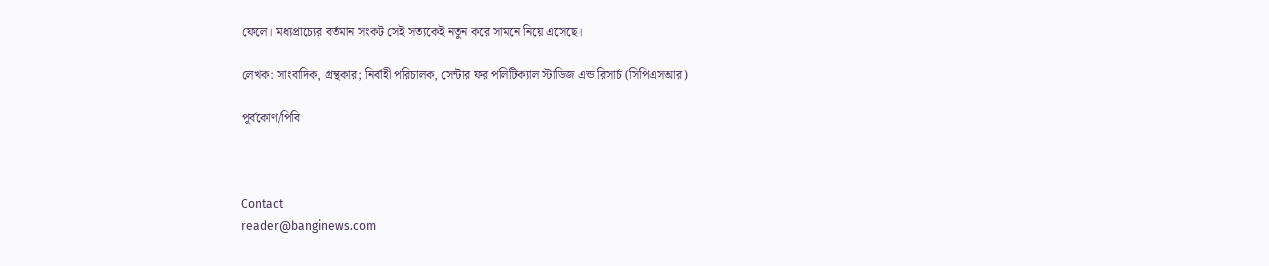ফেলে। মধ্যপ্রাচ্যের বর্তমান সংকট সেই সত্যকেই নতুন করে সামনে নিয়ে এসেছে।

লেখক: সাংবাদিক, গ্রন্থকার; নির্বাহী পরিচালক, সেন্টার ফর পলিটিক্যাল স্টাডিজ এন্ড রিসার্চ (সিপিএসআর)

পূর্বকোণ/পিবি



Contact
reader@banginews.com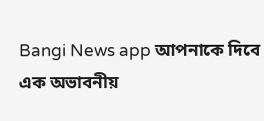Bangi News app আপনাকে দিবে এক অভাবনীয়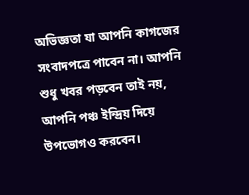অভিজ্ঞতা যা আপনি কাগজের সংবাদপত্রে পাবেন না। আপনি শুধু খবর পড়বেন তাই নয়, আপনি পঞ্চ ইন্দ্রিয় দিয়ে উপভোগও করবেন।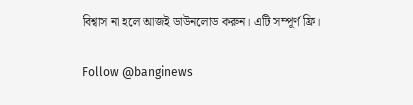বিশ্বাস না হলে আজই ডাউনলোড করুন। এটি সম্পূর্ণ ফ্রি।

Follow @banginews